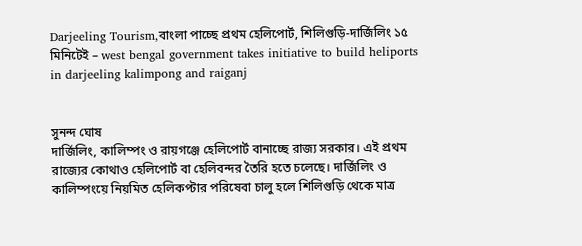Darjeeling Tourism,বাংলা পাচ্ছে প্রথম হেলিপোর্ট, শিলিগুড়ি-দার্জিলিং ১৫ মিনিটেই – west bengal government takes initiative to build heliports in darjeeling kalimpong and raiganj


সুনন্দ ঘোষ
দার্জিলিং, কালিম্পং ও রায়গঞ্জে হেলিপোর্ট বানাচ্ছে রাজ্য সরকার। এই প্রথম রাজ্যের কোথাও হেলিপোর্ট বা হেলিবন্দর তৈরি হতে চলেছে। দার্জিলিং ও কালিম্পংয়ে নিয়মিত হেলিকপ্টার পরিষেবা চালু হলে শিলিগুড়ি থেকে মাত্র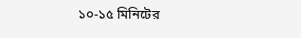১০-১৫ মিনিটের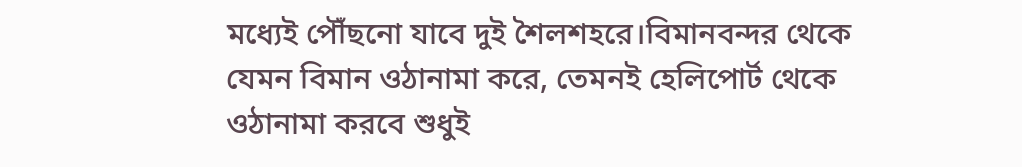মধ্যেই পৌঁছনো যাবে দুই শৈলশহরে।বিমানবন্দর থেকে যেমন বিমান ওঠানামা করে, তেমনই হেলিপোর্ট থেকে ওঠানামা করবে শুধুই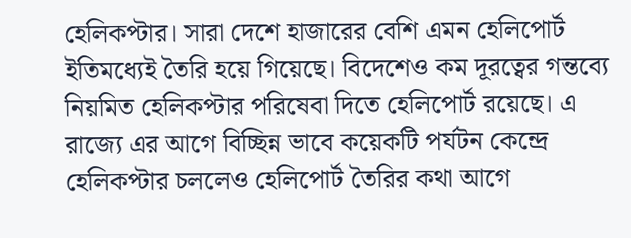হেলিকপ্টার। সারা দেশে হাজারের বেশি এমন হেলিপোর্ট ইতিমধ্যেই তৈরি হয়ে গিয়েছে। বিদেশেও কম দূরত্বের গন্তব্যে নিয়মিত হেলিকপ্টার পরিষেবা দিতে হেলিপোর্ট রয়েছে। এ রাজ্যে এর আগে বিচ্ছিন্ন ভাবে কয়েকটি পর্যটন কেন্দ্রে হেলিকপ্টার চললেও হেলিপোর্ট তৈরির কথা আগে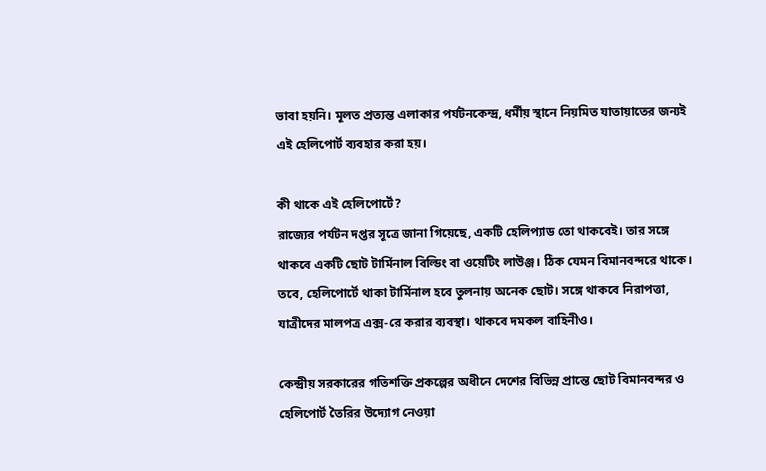ভাবা হয়নি। মূলত প্রত্যন্ত এলাকার পর্যটনকেন্দ্র, ধর্মীয় স্থানে নিয়মিত যাতায়াতের জন্যই এই হেলিপোর্ট ব্যবহার করা হয়।

কী থাকে এই হেলিপোর্টে?
রাজ্যের পর্যটন দপ্তর সূত্রে জানা গিয়েছে, একটি হেলিপ্যাড তো থাকবেই। তার সঙ্গে থাকবে একটি ছোট টার্মিনাল বিল্ডিং বা ওয়েটিং লাউঞ্জ। ঠিক যেমন বিমানবন্দরে থাকে। তবে, হেলিপোর্টে থাকা টার্মিনাল হবে তুলনায় অনেক ছোট। সঙ্গে থাকবে নিরাপত্তা, যাত্রীদের মালপত্র এক্স-রে করার ব্যবস্থা। থাকবে দমকল বাহিনীও।

কেন্দ্রীয় সরকারের গতিশক্তি প্রকল্পের অধীনে দেশের বিভিন্ন প্রান্তে ছোট বিমানবন্দর ও হেলিপোর্ট তৈরির উদ্যোগ নেওয়া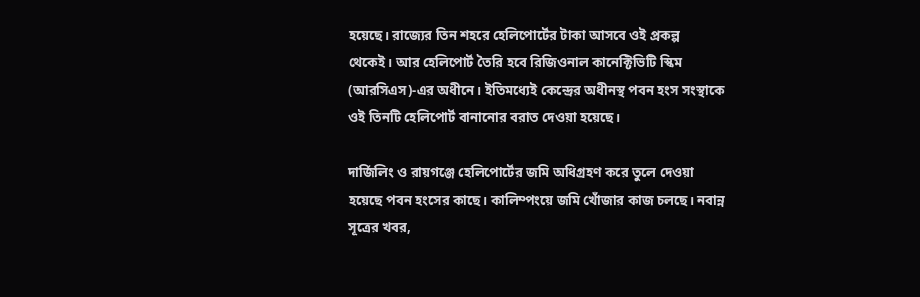হয়েছে। রাজ্যের তিন শহরে হেলিপোর্টের টাকা আসবে ওই প্রকল্প থেকেই। আর হেলিপোর্ট তৈরি হবে রিজিওনাল কানেক্টিভিটি স্কিম (আরসিএস)-এর অধীনে। ইতিমধ্যেই কেন্দ্রের অধীনস্থ পবন হংস সংস্থাকে ওই তিনটি হেলিপোর্ট বানানোর বরাত দেওয়া হয়েছে।

দার্জিলিং ও রায়গঞ্জে হেলিপোর্টের জমি অধিগ্রহণ করে তুলে দেওয়া হয়েছে পবন হংসের কাছে। কালিম্পংয়ে জমি খোঁজার কাজ চলছে। নবান্ন সূত্রের খবর,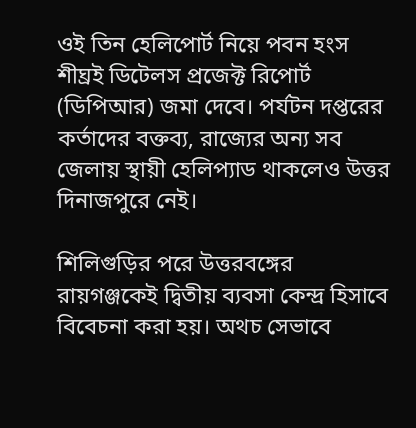ওই তিন হেলিপোর্ট নিয়ে পবন হংস শীঘ্রই ডিটেলস প্রজেক্ট রিপোর্ট (ডিপিআর) জমা দেবে। পর্যটন দপ্তরের কর্তাদের বক্তব্য, রাজ্যের অন্য সব জেলায় স্থায়ী হেলিপ্যাড থাকলেও উত্তর দিনাজপুরে নেই।

শিলিগুড়ির পরে উত্তরবঙ্গের রায়গঞ্জকেই দ্বিতীয় ব্যবসা কেন্দ্র হিসাবে বিবেচনা করা হয়। অথচ সেভাবে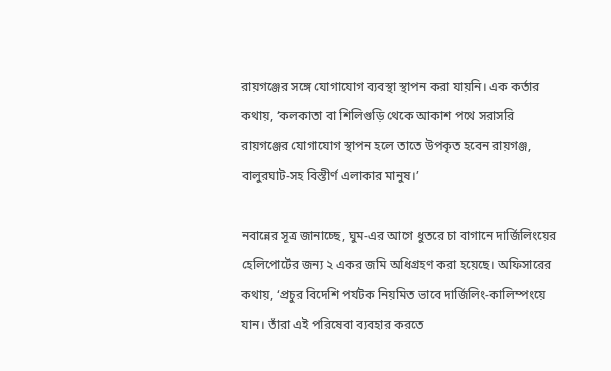রায়গঞ্জের সঙ্গে যোগাযোগ ব্যবস্থা স্থাপন করা যায়নি। এক কর্তার কথায়, ‘কলকাতা বা শিলিগুড়ি থেকে আকাশ পথে সরাসরি রায়গঞ্জের যোগাযোগ স্থাপন হলে তাতে উপকৃত হবেন রায়গঞ্জ, বালুরঘাট-সহ বিস্তীর্ণ এলাকার মানুষ।’

নবান্নের সূত্র জানাচ্ছে, ঘুম-এর আগে ধুতরে চা বাগানে দার্জিলিংয়ের হেলিপোর্টের জন্য ২ একর জমি অধিগ্রহণ করা হয়েছে। অফিসারের কথায়, ‘প্রচুর বিদেশি পর্যটক নিয়মিত ভাবে দার্জিলিং-কালিম্পংয়ে যান। তাঁরা এই পরিষেবা ব্যবহার করতে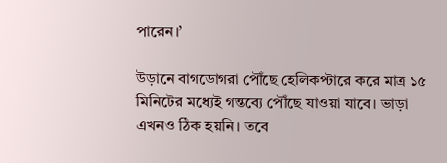পারেন।’

উড়ানে বাগডোগরা পৌঁছে হেলিকপ্টারে করে মাত্র ১৫ মিনিটের মধ্যেই গন্তব্যে পৌঁছে যাওয়া যাবে। ভাড়া এখনও ঠিক হয়নি। তবে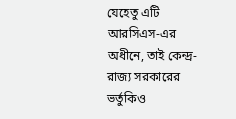যেহেতু এটি আরসিএস-এর অধীনে, তাই কেন্দ্র-রাজ্য সরকারের ভর্তুকিও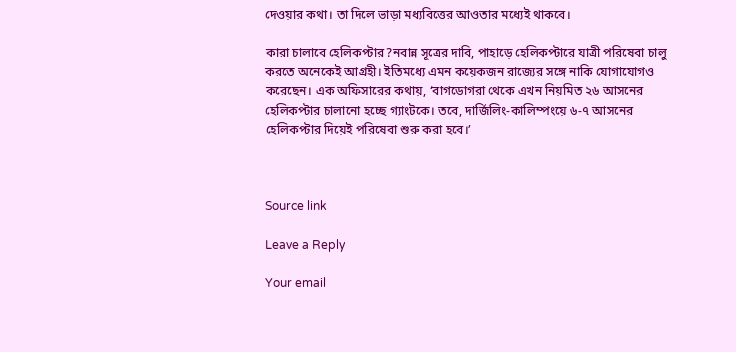দেওয়ার কথা। তা দিলে ভাড়া মধ্যবিত্তের আওতার মধ্যেই থাকবে।

কারা চালাবে হেলিকপ্টার?নবান্ন সূত্রের দাবি, পাহাড়ে হেলিকপ্টারে যাত্রী পরিষেবা চালু করতে অনেকেই আগ্রহী। ইতিমধ্যে এমন কয়েকজন রাজ্যের সঙ্গে নাকি যোগাযোগও করেছেন। এক অফিসারের কথায়, ‘বাগডোগরা থেকে এখন নিয়মিত ২৬ আসনের হেলিকপ্টার চালানো হচ্ছে গ্যাংটকে। তবে, দার্জিলিং-কালিম্পংয়ে ৬-৭ আসনের হেলিকপ্টার দিয়েই পরিষেবা শুরু করা হবে।’



Source link

Leave a Reply

Your email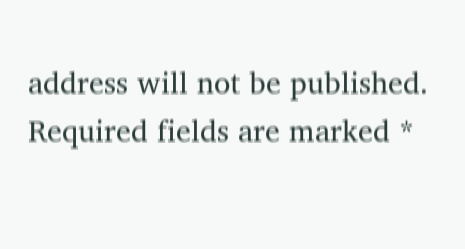address will not be published. Required fields are marked *